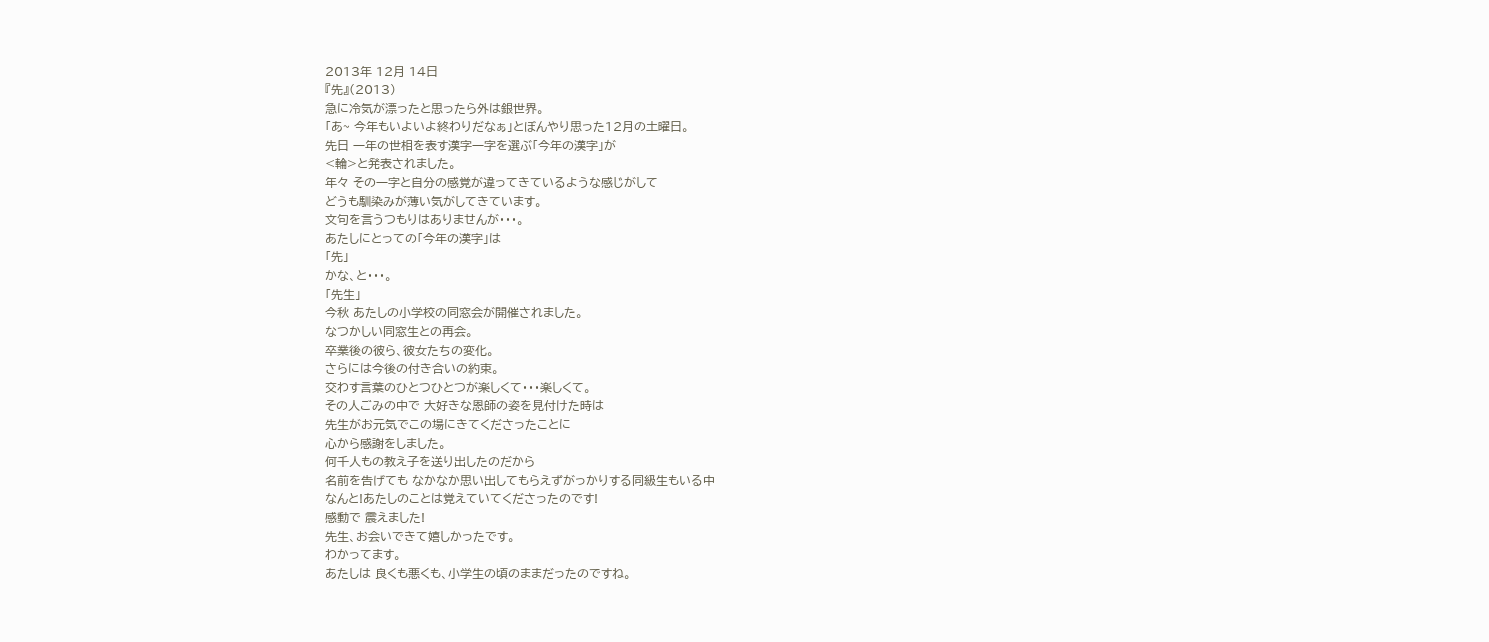2013年 12月 14日
『先』(2013)
急に冷気が漂ったと思ったら外は銀世界。
「あ~ 今年もいよいよ終わりだなぁ」とぼんやり思った12月の土曜日。
先日 一年の世相を表す漢字一字を選ぶ「今年の漢字」が
<輪>と発表されました。
年々 その一字と自分の感覚が違ってきているような感じがして
どうも馴染みが薄い気がしてきています。
文句を言うつもりはありませんが・・・。
あたしにとっての「今年の漢字」は
「先」
かな、と・・・。
「先生」
今秋 あたしの小学校の同窓会が開催されました。
なつかしい同窓生との再会。
卒業後の彼ら、彼女たちの変化。
さらには今後の付き合いの約束。
交わす言葉のひとつひとつが楽しくて・・・楽しくて。
その人ごみの中で 大好きな恩師の姿を見付けた時は
先生がお元気でこの場にきてくださったことに
心から感謝をしました。
何千人もの教え子を送り出したのだから
名前を告げても なかなか思い出してもらえずがっかりする同級生もいる中
なんと!あたしのことは覚えていてくださったのです!
感動で 震えました!
先生、お会いできて嬉しかったです。
わかってます。
あたしは 良くも悪くも、小学生の頃のままだったのですね。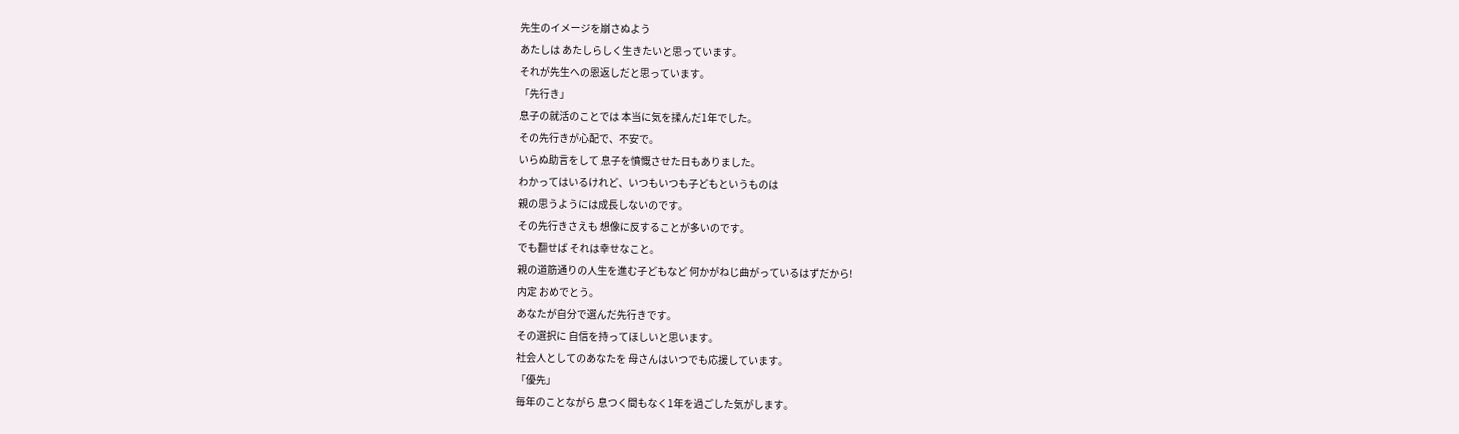先生のイメージを崩さぬよう
あたしは あたしらしく生きたいと思っています。
それが先生への恩返しだと思っています。
「先行き」
息子の就活のことでは 本当に気を揉んだ1年でした。
その先行きが心配で、不安で。
いらぬ助言をして 息子を憤慨させた日もありました。
わかってはいるけれど、いつもいつも子どもというものは
親の思うようには成長しないのです。
その先行きさえも 想像に反することが多いのです。
でも翻せば それは幸せなこと。
親の道筋通りの人生を進む子どもなど 何かがねじ曲がっているはずだから!
内定 おめでとう。
あなたが自分で選んだ先行きです。
その選択に 自信を持ってほしいと思います。
社会人としてのあなたを 母さんはいつでも応援しています。
「優先」
毎年のことながら 息つく間もなく1年を過ごした気がします。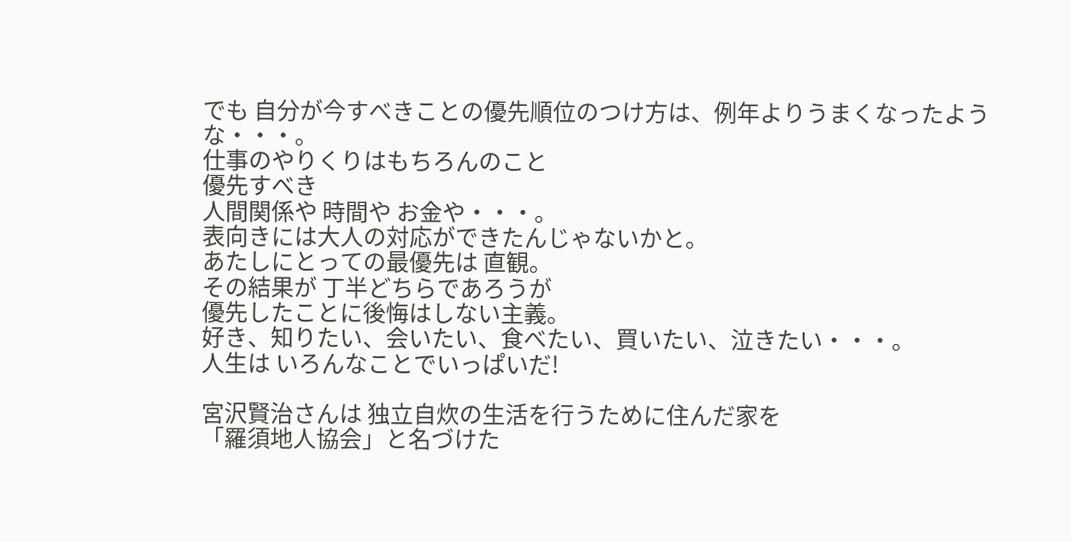でも 自分が今すべきことの優先順位のつけ方は、例年よりうまくなったような・・・。
仕事のやりくりはもちろんのこと
優先すべき
人間関係や 時間や お金や・・・。
表向きには大人の対応ができたんじゃないかと。
あたしにとっての最優先は 直観。
その結果が 丁半どちらであろうが
優先したことに後悔はしない主義。
好き、知りたい、会いたい、食べたい、買いたい、泣きたい・・・。
人生は いろんなことでいっぱいだ!

宮沢賢治さんは 独立自炊の生活を行うために住んだ家を
「羅須地人協会」と名づけた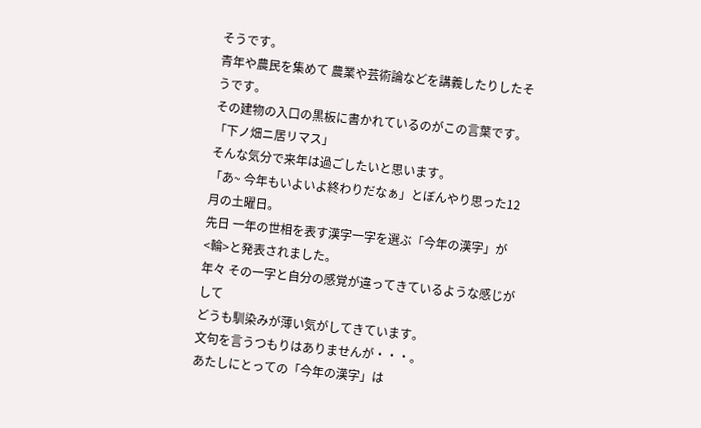そうです。
青年や農民を集めて 農業や芸術論などを講義したりしたそうです。
その建物の入口の黒板に書かれているのがこの言葉です。
「下ノ畑ニ居リマス」
そんな気分で来年は過ごしたいと思います。
「あ~ 今年もいよいよ終わりだなぁ」とぼんやり思った12月の土曜日。
先日 一年の世相を表す漢字一字を選ぶ「今年の漢字」が
<輪>と発表されました。
年々 その一字と自分の感覚が違ってきているような感じがして
どうも馴染みが薄い気がしてきています。
文句を言うつもりはありませんが・・・。
あたしにとっての「今年の漢字」は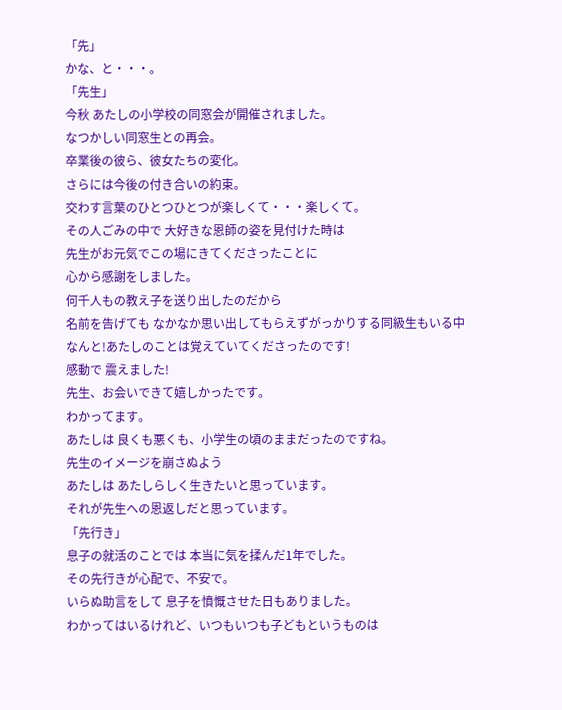「先」
かな、と・・・。
「先生」
今秋 あたしの小学校の同窓会が開催されました。
なつかしい同窓生との再会。
卒業後の彼ら、彼女たちの変化。
さらには今後の付き合いの約束。
交わす言葉のひとつひとつが楽しくて・・・楽しくて。
その人ごみの中で 大好きな恩師の姿を見付けた時は
先生がお元気でこの場にきてくださったことに
心から感謝をしました。
何千人もの教え子を送り出したのだから
名前を告げても なかなか思い出してもらえずがっかりする同級生もいる中
なんと!あたしのことは覚えていてくださったのです!
感動で 震えました!
先生、お会いできて嬉しかったです。
わかってます。
あたしは 良くも悪くも、小学生の頃のままだったのですね。
先生のイメージを崩さぬよう
あたしは あたしらしく生きたいと思っています。
それが先生への恩返しだと思っています。
「先行き」
息子の就活のことでは 本当に気を揉んだ1年でした。
その先行きが心配で、不安で。
いらぬ助言をして 息子を憤慨させた日もありました。
わかってはいるけれど、いつもいつも子どもというものは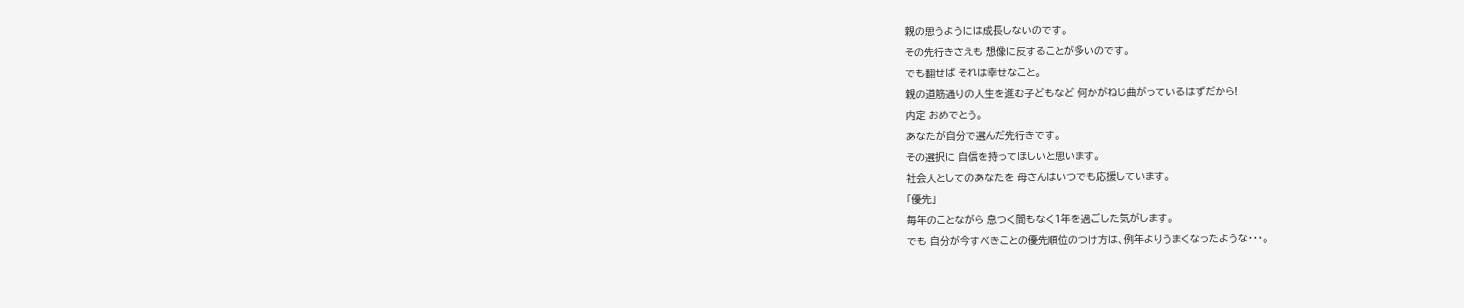親の思うようには成長しないのです。
その先行きさえも 想像に反することが多いのです。
でも翻せば それは幸せなこと。
親の道筋通りの人生を進む子どもなど 何かがねじ曲がっているはずだから!
内定 おめでとう。
あなたが自分で選んだ先行きです。
その選択に 自信を持ってほしいと思います。
社会人としてのあなたを 母さんはいつでも応援しています。
「優先」
毎年のことながら 息つく間もなく1年を過ごした気がします。
でも 自分が今すべきことの優先順位のつけ方は、例年よりうまくなったような・・・。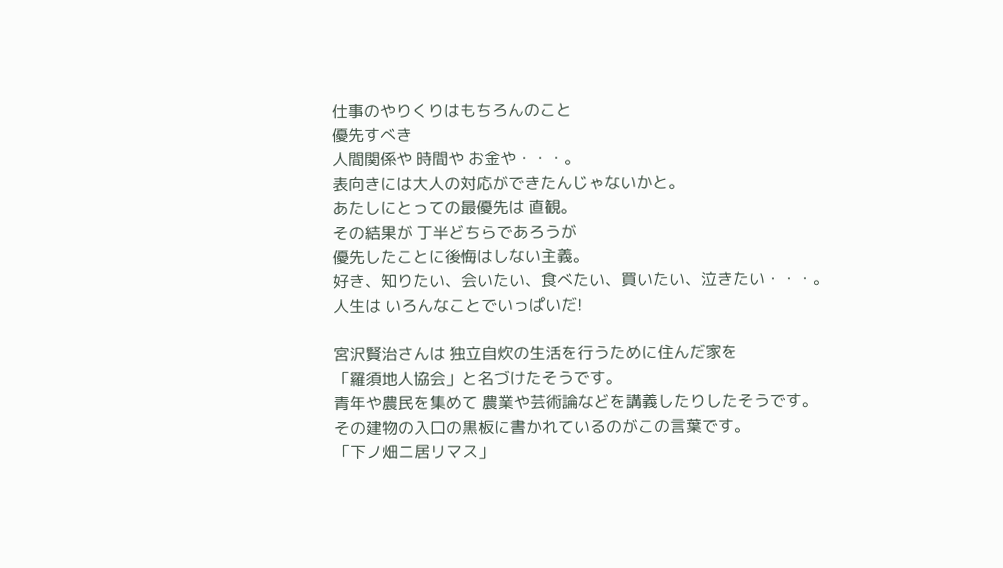仕事のやりくりはもちろんのこと
優先すべき
人間関係や 時間や お金や・・・。
表向きには大人の対応ができたんじゃないかと。
あたしにとっての最優先は 直観。
その結果が 丁半どちらであろうが
優先したことに後悔はしない主義。
好き、知りたい、会いたい、食べたい、買いたい、泣きたい・・・。
人生は いろんなことでいっぱいだ!

宮沢賢治さんは 独立自炊の生活を行うために住んだ家を
「羅須地人協会」と名づけたそうです。
青年や農民を集めて 農業や芸術論などを講義したりしたそうです。
その建物の入口の黒板に書かれているのがこの言葉です。
「下ノ畑ニ居リマス」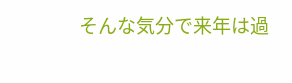そんな気分で来年は過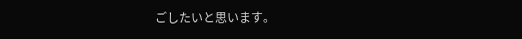ごしたいと思います。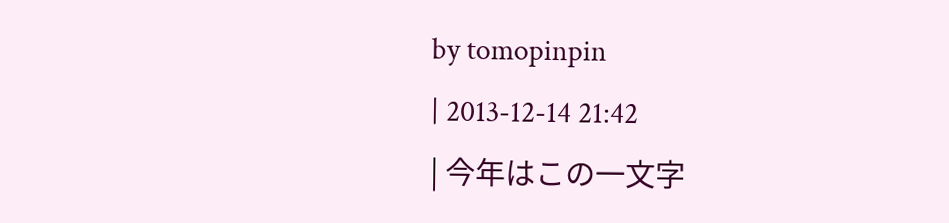by tomopinpin
| 2013-12-14 21:42
| 今年はこの一文字